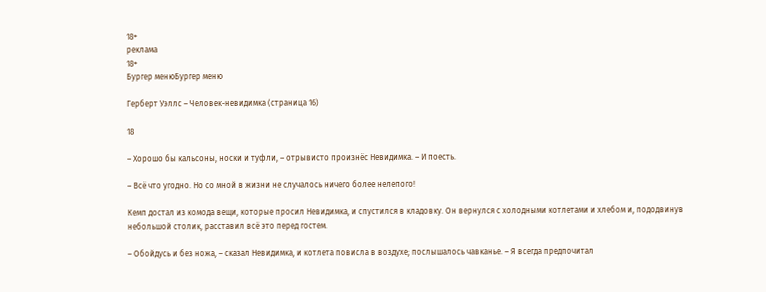18+
реклама
18+
Бургер менюБургер меню

Герберт Уэллс – Человек-невидимка (страница 16)

18

– Хорошо бы кальсоны, носки и туфли, – отрывисто произнёс Невидимка. – И поесть.

– Всё что угодно. Но со мной в жизни не случалось ничего более нелепого!

Кемп достал из комода вещи, которые просил Невидимка, и спустился в кладовку. Он вернулся с холодными котлетами и хлебом и, пододвинув небольшой столик, расставил всё это перед гостем.

– Обойдусь и без ножа, – сказал Невидимка, и котлета повисла в воздухе; послышалось чавканье. – Я всегда предпочитал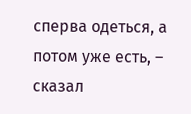сперва одеться, а потом уже есть, – сказал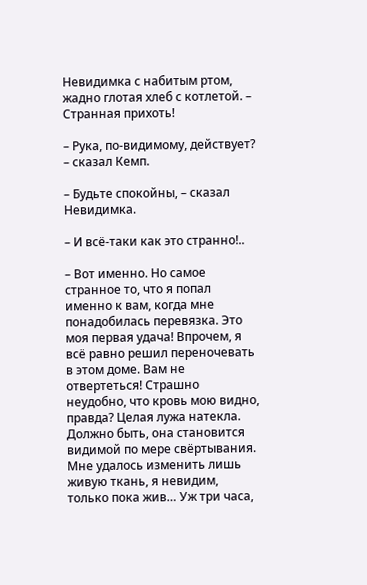Невидимка с набитым ртом, жадно глотая хлеб с котлетой. – Странная прихоть!

– Рука, по-видимому, действует? – сказал Кемп.

– Будьте спокойны, – сказал Невидимка.

– И всё-таки как это странно!..

– Вот именно. Но самое странное то, что я попал именно к вам, когда мне понадобилась перевязка. Это моя первая удача! Впрочем, я всё равно решил переночевать в этом доме. Вам не отвертеться! Страшно неудобно, что кровь мою видно, правда? Целая лужа натекла. Должно быть, она становится видимой по мере свёртывания. Мне удалось изменить лишь живую ткань, я невидим, только пока жив… Уж три часа,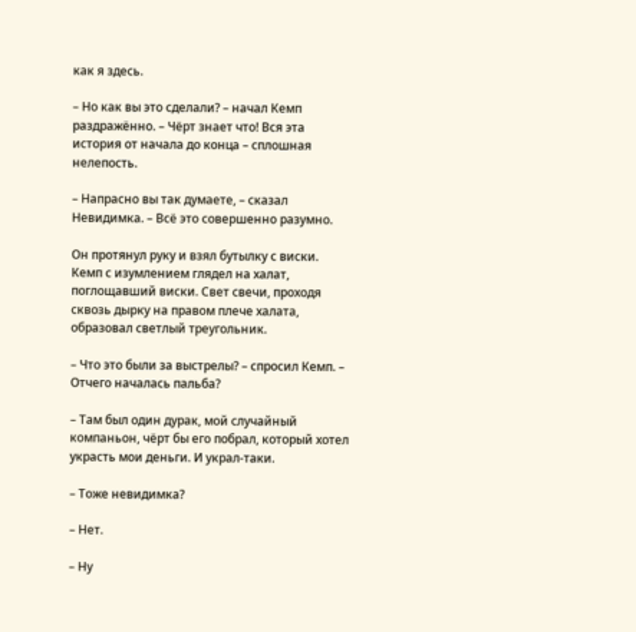как я здесь.

– Но как вы это сделали? – начал Кемп раздражённо. – Чёрт знает что! Вся эта история от начала до конца – сплошная нелепость.

– Напрасно вы так думаете, – сказал Невидимка. – Всё это совершенно разумно.

Он протянул руку и взял бутылку с виски. Кемп с изумлением глядел на халат, поглощавший виски. Свет свечи, проходя сквозь дырку на правом плече халата, образовал светлый треугольник.

– Что это были за выстрелы? – спросил Кемп. – Отчего началась пальба?

– Там был один дурак, мой случайный компаньон, чёрт бы его побрал, который хотел украсть мои деньги. И украл-таки.

– Тоже невидимка?

– Нет.

– Ну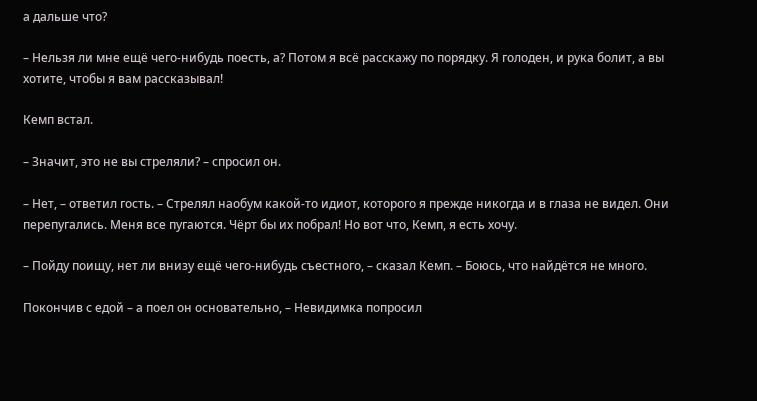а дальше что?

– Нельзя ли мне ещё чего-нибудь поесть, а? Потом я всё расскажу по порядку. Я голоден, и рука болит, а вы хотите, чтобы я вам рассказывал!

Кемп встал.

– Значит, это не вы стреляли? – спросил он.

– Нет, – ответил гость. – Стрелял наобум какой-то идиот, которого я прежде никогда и в глаза не видел. Они перепугались. Меня все пугаются. Чёрт бы их побрал! Но вот что, Кемп, я есть хочу.

– Пойду поищу, нет ли внизу ещё чего-нибудь съестного, – сказал Кемп. – Боюсь, что найдётся не много.

Покончив с едой – а поел он основательно, – Невидимка попросил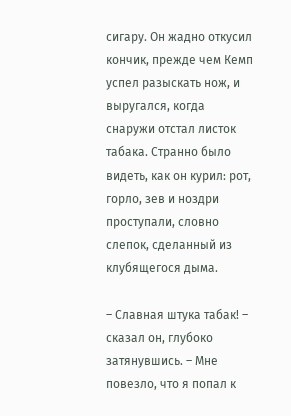сигару. Он жадно откусил кончик, прежде чем Кемп успел разыскать нож, и выругался, когда снаружи отстал листок табака. Странно было видеть, как он курил: рот, горло, зев и ноздри проступали, словно слепок, сделанный из клубящегося дыма.

– Славная штука табак! – сказал он, глубоко затянувшись. – Мне повезло, что я попал к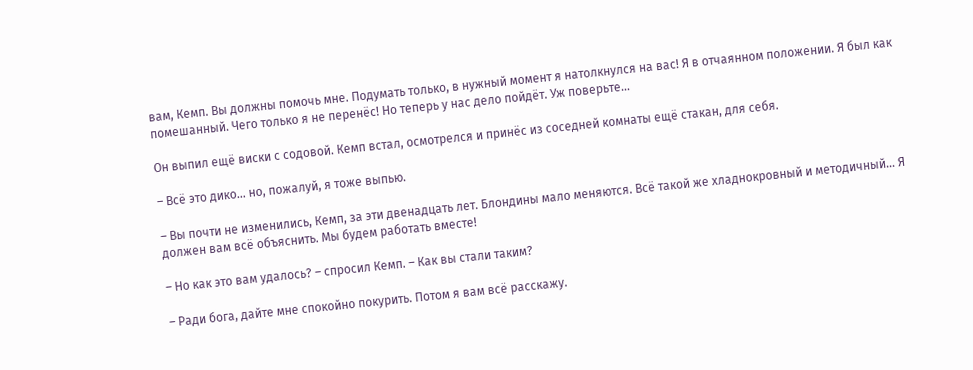вам, Кемп. Вы должны помочь мне. Подумать только, в нужный момент я натолкнулся на вас! Я в отчаянном положении. Я был как помешанный. Чего только я не перенёс! Но теперь у нас дело пойдёт. Уж поверьте…

Он выпил ещё виски с содовой. Кемп встал, осмотрелся и принёс из соседней комнаты ещё стакан, для себя.

– Всё это дико… но, пожалуй, я тоже выпью.

– Вы почти не изменились, Кемп, за эти двенадцать лет. Блондины мало меняются. Всё такой же хладнокровный и методичный… Я должен вам всё объяснить. Мы будем работать вместе!

– Но как это вам удалось? – спросил Кемп. – Как вы стали таким?

– Ради бога, дайте мне спокойно покурить. Потом я вам всё расскажу.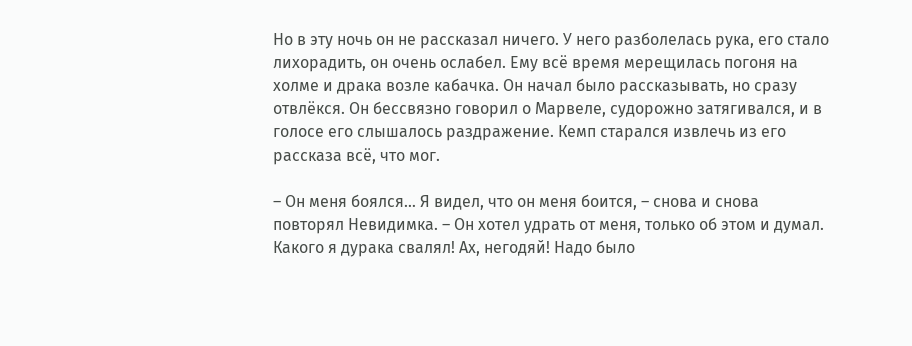Но в эту ночь он не рассказал ничего. У него разболелась рука, его стало лихорадить, он очень ослабел. Ему всё время мерещилась погоня на холме и драка возле кабачка. Он начал было рассказывать, но сразу отвлёкся. Он бессвязно говорил о Марвеле, судорожно затягивался, и в голосе его слышалось раздражение. Кемп старался извлечь из его рассказа всё, что мог.

– Он меня боялся… Я видел, что он меня боится, – снова и снова повторял Невидимка. – Он хотел удрать от меня, только об этом и думал. Какого я дурака свалял! Ах, негодяй! Надо было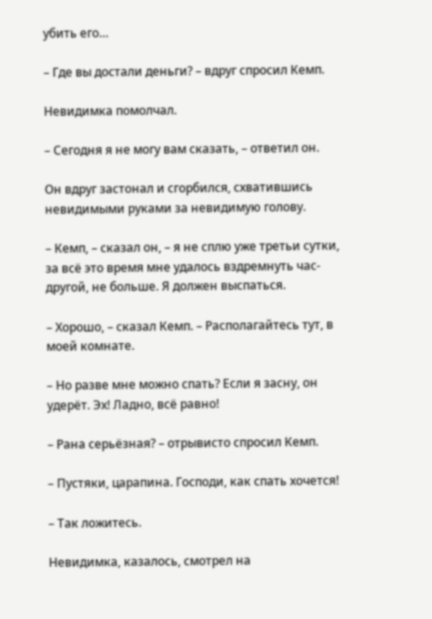убить его…

– Где вы достали деньги? – вдруг спросил Кемп.

Невидимка помолчал.

– Сегодня я не могу вам сказать, – ответил он.

Он вдруг застонал и сгорбился, схватившись невидимыми руками за невидимую голову.

– Кемп, – сказал он, – я не сплю уже третьи сутки, за всё это время мне удалось вздремнуть час-другой, не больше. Я должен выспаться.

– Хорошо, – сказал Кемп. – Располагайтесь тут, в моей комнате.

– Но разве мне можно спать? Если я засну, он удерёт. Эх! Ладно, всё равно!

– Рана серьёзная? – отрывисто спросил Кемп.

– Пустяки, царапина. Господи, как спать хочется!

– Так ложитесь.

Невидимка, казалось, смотрел на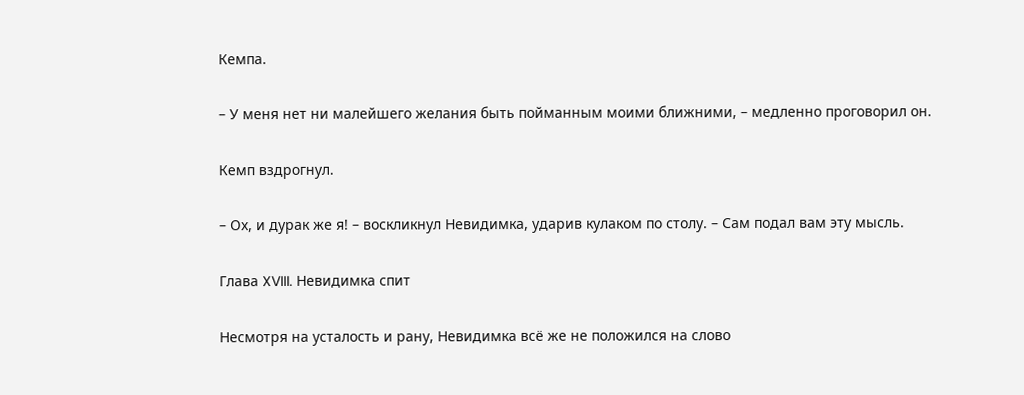Кемпа.

– У меня нет ни малейшего желания быть пойманным моими ближними, – медленно проговорил он.

Кемп вздрогнул.

– Ох, и дурак же я! – воскликнул Невидимка, ударив кулаком по столу. – Сам подал вам эту мысль.

Глава XVIII. Невидимка спит

Несмотря на усталость и рану, Невидимка всё же не положился на слово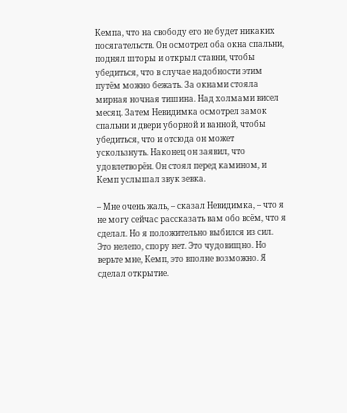Кемпа, что на свободу его не будет никаких посягательств. Он осмотрел оба окна спальни, поднял шторы и открыл ставни, чтобы убедиться, что в случае надобности этим путём можно бежать. За окнами стояла мирная ночная тишина. Над холмами висел месяц. Затем Невидимка осмотрел замок спальни и двери уборной и ванной, чтобы убедиться, что и отсюда он может ускользнуть. Наконец он заявил, что удовлетворён. Он стоял перед камином, и Кемп услышал звук зевка.

– Мне очень жаль, – сказал Невидимка, – что я не могу сейчас рассказать вам обо всём, что я сделал. Но я положительно выбился из сил. Это нелепо, спору нет. Это чудовищно. Но верьте мне, Кемп, это вполне возможно. Я сделал открытие.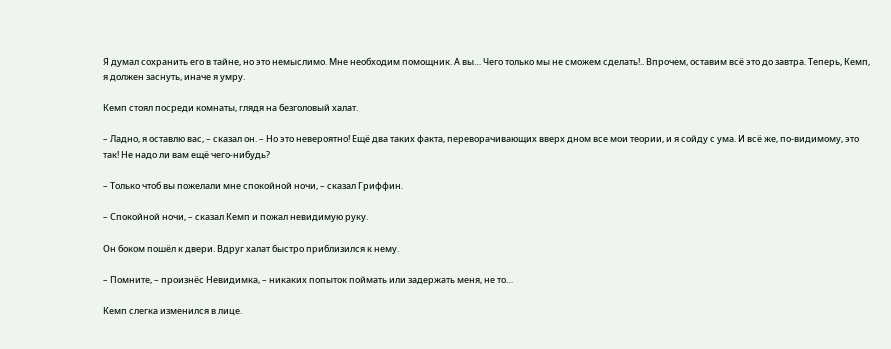Я думал сохранить его в тайне, но это немыслимо. Мне необходим помощник. А вы… Чего только мы не сможем сделать!.. Впрочем, оставим всё это до завтра. Теперь, Кемп, я должен заснуть, иначе я умру.

Кемп стоял посреди комнаты, глядя на безголовый халат.

– Ладно, я оставлю вас, – сказал он. – Но это невероятно! Ещё два таких факта, переворачивающих вверх дном все мои теории, и я сойду с ума. И всё же, по-видимому, это так! Не надо ли вам ещё чего-нибудь?

– Только чтоб вы пожелали мне спокойной ночи, – сказал Гриффин.

– Спокойной ночи, – сказал Кемп и пожал невидимую руку.

Он боком пошёл к двери. Вдруг халат быстро приблизился к нему.

– Помните, – произнёс Невидимка, – никаких попыток поймать или задержать меня, не то…

Кемп слегка изменился в лице.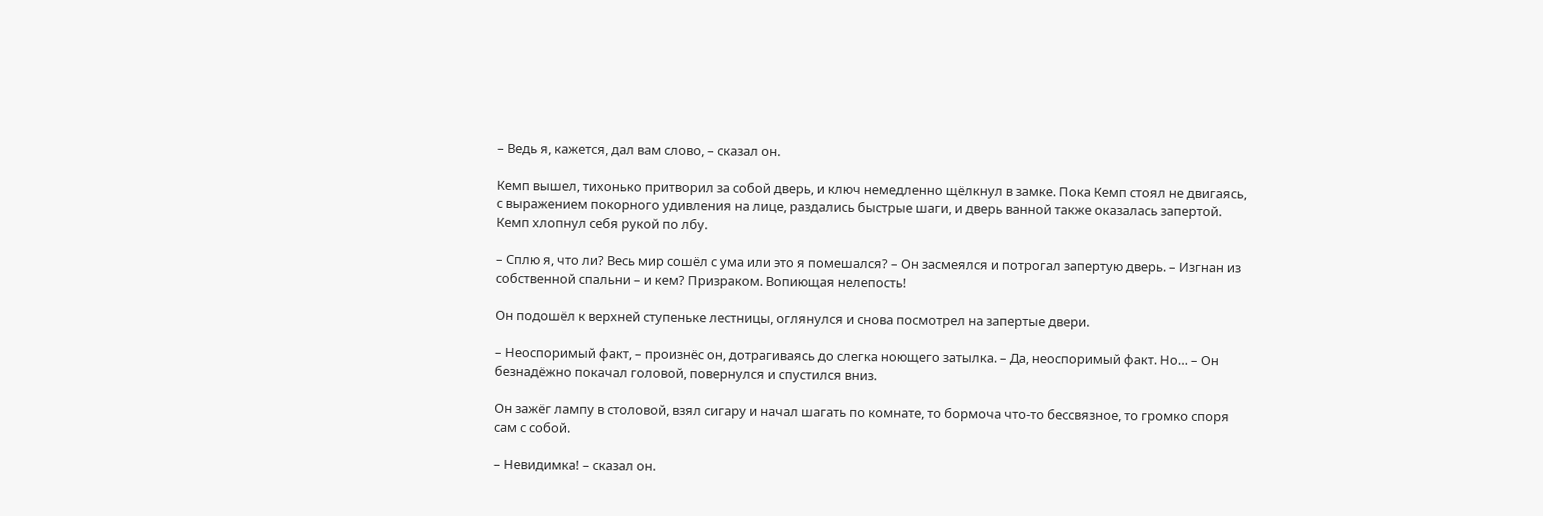– Ведь я, кажется, дал вам слово, – сказал он.

Кемп вышел, тихонько притворил за собой дверь, и ключ немедленно щёлкнул в замке. Пока Кемп стоял не двигаясь, с выражением покорного удивления на лице, раздались быстрые шаги, и дверь ванной также оказалась запертой. Кемп хлопнул себя рукой по лбу.

– Сплю я, что ли? Весь мир сошёл с ума или это я помешался? – Он засмеялся и потрогал запертую дверь. – Изгнан из собственной спальни – и кем? Призраком. Вопиющая нелепость!

Он подошёл к верхней ступеньке лестницы, оглянулся и снова посмотрел на запертые двери.

– Неоспоримый факт, – произнёс он, дотрагиваясь до слегка ноющего затылка. – Да, неоспоримый факт. Но… – Он безнадёжно покачал головой, повернулся и спустился вниз.

Он зажёг лампу в столовой, взял сигару и начал шагать по комнате, то бормоча что-то бессвязное, то громко споря сам с собой.

– Невидимка! – сказал он.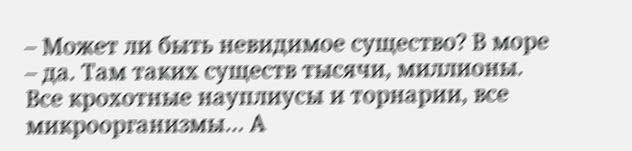– Может ли быть невидимое существо? В море – да. Там таких существ тысячи, миллионы. Все крохотные науплиусы и торнарии, все микроорганизмы… А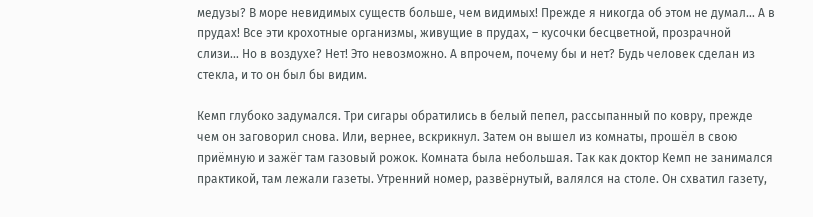медузы? В море невидимых существ больше, чем видимых! Прежде я никогда об этом не думал… А в прудах! Все эти крохотные организмы, живущие в прудах, – кусочки бесцветной, прозрачной слизи… Но в воздухе? Нет! Это невозможно. А впрочем, почему бы и нет? Будь человек сделан из стекла, и то он был бы видим.

Кемп глубоко задумался. Три сигары обратились в белый пепел, рассыпанный по ковру, прежде чем он заговорил снова. Или, вернее, вскрикнул. Затем он вышел из комнаты, прошёл в свою приёмную и зажёг там газовый рожок. Комната была небольшая. Так как доктор Кемп не занимался практикой, там лежали газеты. Утренний номер, развёрнутый, валялся на столе. Он схватил газету,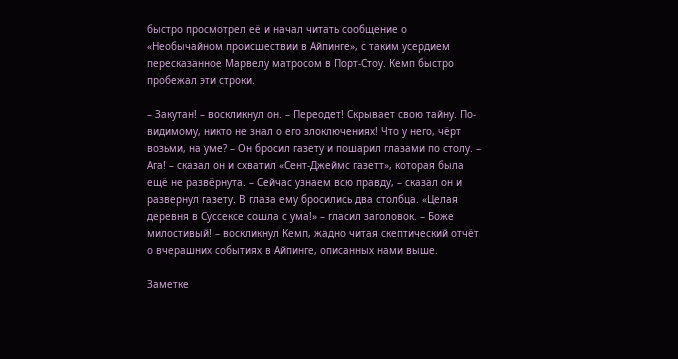быстро просмотрел её и начал читать сообщение о «Необычайном происшествии в Айпинге», с таким усердием пересказанное Марвелу матросом в Порт-Стоу. Кемп быстро пробежал эти строки.

– Закутан! – воскликнул он. – Переодет! Скрывает свою тайну. По-видимому, никто не знал о его злоключениях! Что у него, чёрт возьми, на уме? – Он бросил газету и пошарил глазами по столу. – Ага! – сказал он и схватил «Сент-Джеймс газетт», которая была ещё не развёрнута. – Сейчас узнаем всю правду, – сказал он и развернул газету. В глаза ему бросились два столбца. «Целая деревня в Суссексе сошла с ума!» – гласил заголовок. – Боже милостивый! – воскликнул Кемп, жадно читая скептический отчёт о вчерашних событиях в Айпинге, описанных нами выше.

Заметке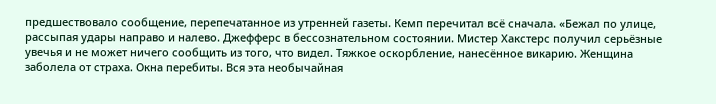предшествовало сообщение, перепечатанное из утренней газеты. Кемп перечитал всё сначала. «Бежал по улице, рассыпая удары направо и налево. Джефферс в бессознательном состоянии. Мистер Хакстерс получил серьёзные увечья и не может ничего сообщить из того, что видел. Тяжкое оскорбление, нанесённое викарию. Женщина заболела от страха. Окна перебиты. Вся эта необычайная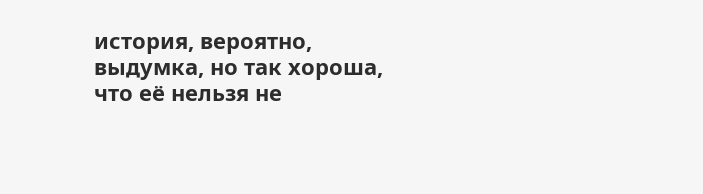история, вероятно, выдумка, но так хороша, что её нельзя не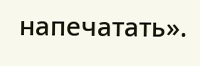напечатать».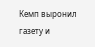Кемп выронил газету и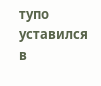тупо уставился в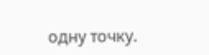одну точку.